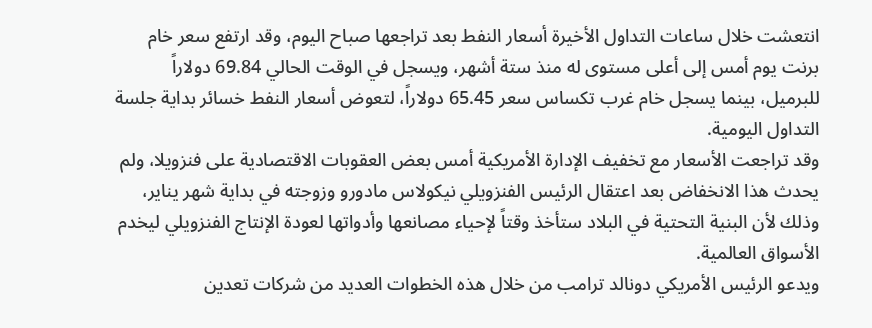انتعشت خلال ساعات التداول الأخيرة أسعار النفط بعد تراجعها صباح اليوم، وقد ارتفع سعر خام برنت يوم أمس إلى أعلى مستوى له منذ ستة أشهر، ويسجل في الوقت الحالي 69.84 دولاراً للبرميل، بينما يسجل خام غرب تكساس سعر 65.45 دولاراً، لتعوض أسعار النفط خسائر بداية جلسة التداول اليومية.
وقد تراجعت الأسعار مع تخفيف الإدارة الأمريكية أمس بعض العقوبات الاقتصادية على فنزويلا، ولم يحدث هذا الانخفاض بعد اعتقال الرئيس الفنزويلي نيكولاس مادورو وزوجته في بداية شهر يناير، وذلك لأن البنية التحتية في البلاد ستأخذ وقتاً لإحياء مصانعها وأدواتها لعودة الإنتاج الفنزويلي ليخدم الأسواق العالمية.
ويدعو الرئيس الأمريكي دونالد ترامب من خلال هذه الخطوات العديد من شركات تعدين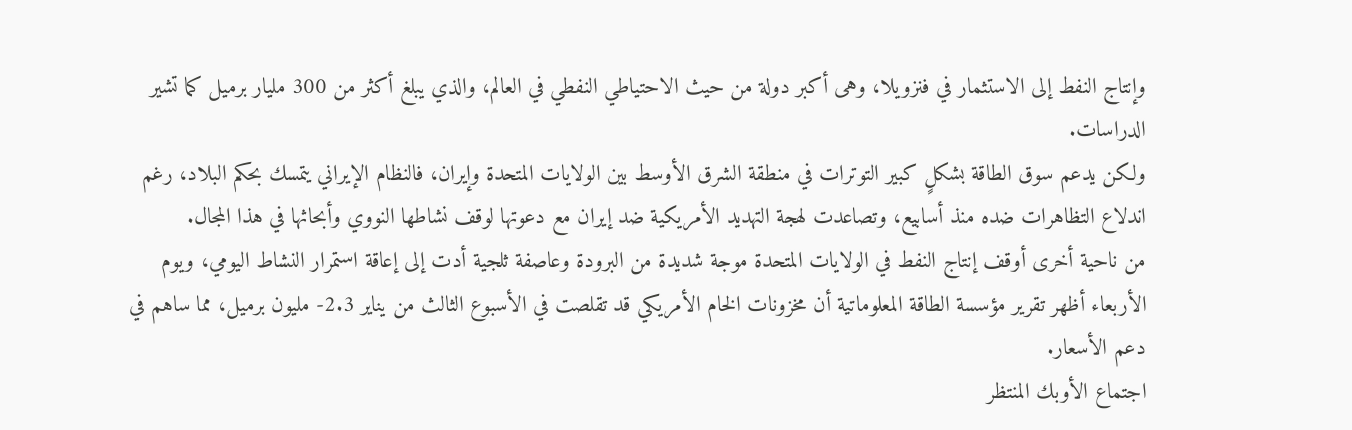وإنتاج النفط إلى الاستثمار في فنزويلا، وهى أكبر دولة من حيث الاحتياطي النفطي في العالم، والذي يبلغ أكثر من 300 مليار برميل كما تشير الدراسات.
ولكن يدعم سوق الطاقة بشكلٍ كبير التوترات في منطقة الشرق الأوسط بين الولايات المتحدة وإيران، فالنظام الإيراني يتمسك بحكم البلاد، رغم اندلاع التظاهرات ضده منذ أسابيع، وتصاعدت لهجة التهديد الأمريكية ضد إيران مع دعوتها لوقف نشاطها النووي وأبحاثها في هذا المجال.
من ناحية أخرى أوقف إنتاج النفط في الولايات المتحدة موجة شديدة من البرودة وعاصفة ثلجية أدت إلى إعاقة استمرار النشاط اليومي، ويوم الأربعاء أظهر تقرير مؤسسة الطاقة المعلوماتية أن مخزونات الخام الأمريكي قد تقلصت في الأسبوع الثالث من يناير 2.3- مليون برميل، مما ساهم في دعم الأسعار.
اجتماع الأوبك المنتظر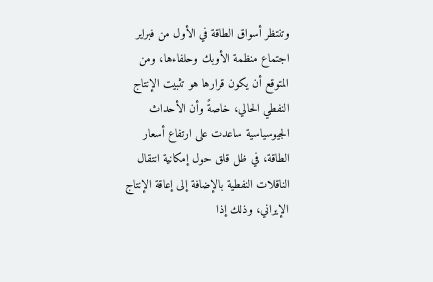وتنتظر أسواق الطاقة في الأول من فبراير اجتماع منظمة الأوبك وحلفاءها، ومن المتوقع أن يكون قرارها هو تثبيت الإنتاج النفطي الحالي، خاصةً وأن الأحداث الجيوسياسية ساعدت على ارتفاع أسعار الطاقة، في ظل قلق حول إمكانية انتقال الناقلات النفطية بالإضافة إلى إعاقة الإنتاج الإيراني، وذلك إذا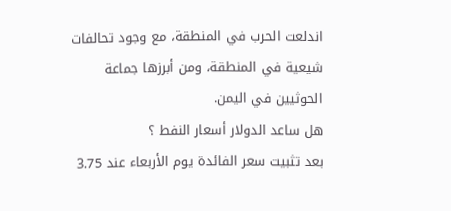اندلعت الحرب في المنطقة، مع وجود تحالفات شيعية في المنطقة، ومن أبرزها جماعة الحوثيين في اليمن.
هل ساعد الدولار أسعار النفط ؟
بعد تثبيت سعر الفائدة يوم الأربعاء عند 3.75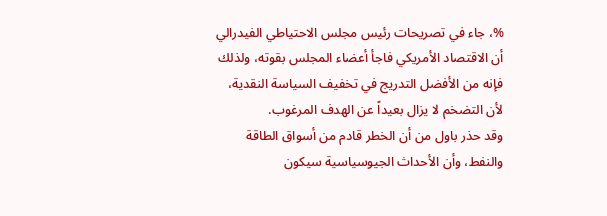%، جاء في تصريحات رئيس مجلس الاحتياطي الفيدرالي أن الاقتصاد الأمريكي فاجأ أعضاء المجلس بقوته، ولذلك فإنه من الأفضل التدريج في تخفيف السياسة النقدية، لأن التضخم لا يزال بعيداً عن الهدف المرغوب.
وقد حذر باول من أن الخطر قادم من أسواق الطاقة والنفط، وأن الأحداث الجيوسياسية سيكون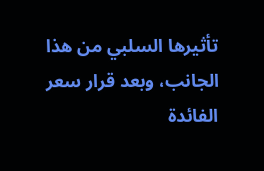تأثيرها السلبي من هذا الجانب، وبعد قرار سعر الفائدة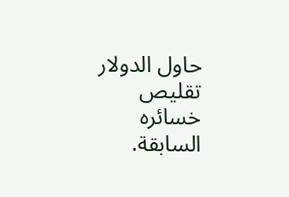حاول الدولار تقليص خسائره السابقة.